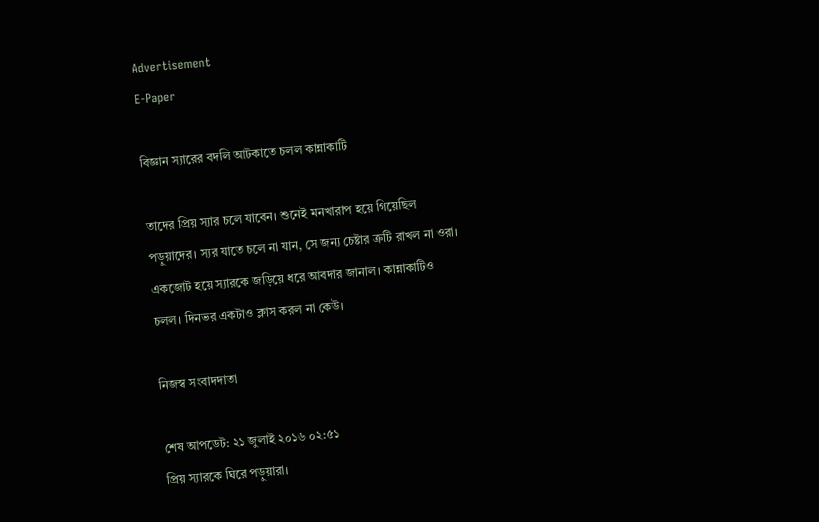Advertisement
E-Paper

বিজ্ঞান স্যারের বদলি আটকাতে চলল কান্নাকাটি

তাদের প্রিয় স্যার চলে যাবেন। শুনেই মনখারাপ হয়ে গিয়েছিল পড়ুয়াদের। স্যর যাতে চলে না যান, সে জন্য চেষ্টার ত্রুটি রাখ‌ল না ওরা। একজোট হয়ে স্যারকে জড়িয়ে ধরে আবদার জানাল। কান্নাকাটিও চলল। দিনভর একটাও ক্লাস করল না কেউ।

নিজস্ব সংবাদদাতা

শেষ আপডেট: ২১ জুলাই ২০১৬ ০২:৫১
প্রিয় স্যারকে ঘিরে পড়ুয়ারা।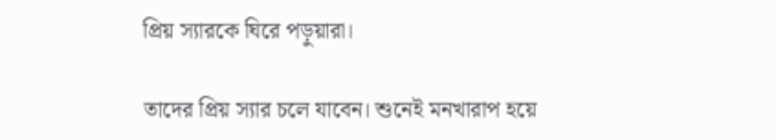প্রিয় স্যারকে ঘিরে পড়ুয়ারা।

তাদের প্রিয় স্যার চলে যাবেন। শুনেই মনখারাপ হয়ে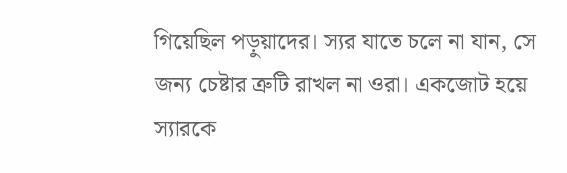গিয়েছিল পড়ুয়াদের। স্যর যাতে চলে না যান, সে জন্য চেষ্টার ত্রুটি রাখ‌ল না ওরা। একজোট হয়ে স্যারকে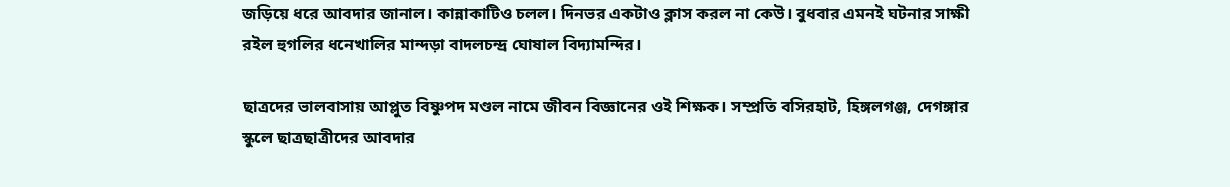জড়িয়ে ধরে আবদার জানাল। কান্নাকাটিও চলল। দিনভর একটাও ক্লাস করল না কেউ। বুধবার এমনই ঘটনার সাক্ষী রইল হুগলির ধনেখালির মান্দড়া বাদলচন্দ্র ঘোষাল বিদ্যামন্দির।

ছাত্রদের ভালবাসায় আপ্লুত বিষ্ণুপদ মণ্ডল নামে জীবন বিজ্ঞানের ওই শিক্ষক। সম্প্রতি বসিরহাট, হিঙ্গলগঞ্জ, দেগঙ্গার স্কুলে ছাত্রছাত্রীদের আবদার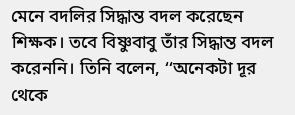মেনে বদলির সিদ্ধান্ত বদল করেছেন‌ শিক্ষক। তবে বিষ্ণুবাবু তাঁর সিদ্ধান্ত বদল করেননি। তিনি বলেন, ‘‘অনেকটা দূর থেকে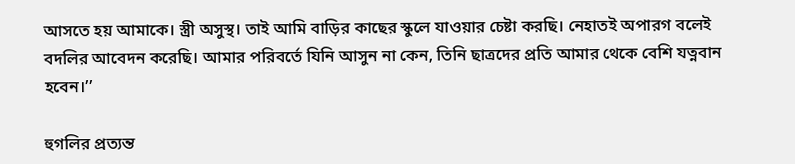আসতে হয় আমাকে। স্ত্রী অসুস্থ। তাই আমি বাড়ির কাছের স্কুলে যাওয়ার চেষ্টা করছি। নেহাতই অপারগ বলেই বদলির আবেদন করেছি। আমার পরিবর্তে যিনি আসুন না কেন, তিনি ছাত্রদের প্রতি আমার থেকে বেশি যত্নবান হবেন।’’

হুগলির প্রত্যন্ত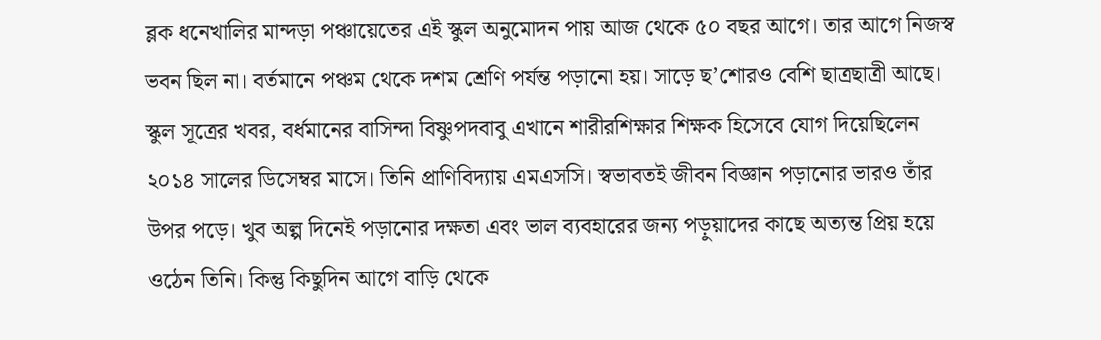ব্লক ধনেখালির মান্দড়া পঞ্চায়েতের এই স্কুল অনুমোদন পায় আজ থেকে ৫০ বছর আগে। তার আগে নিজস্ব ভবন ছিল না। বর্তমানে পঞ্চম থেকে দশম শ্রেণি পর্যন্ত পড়ানো হয়। সাড়ে ছ’শোরও বেশি ছাত্রছাত্রী আছে। স্কুল সূত্রের খবর, বর্ধমানের বাসিন্দা বিষ্ণুপদবাবু এখানে শারীরশিক্ষার শিক্ষক হিসেবে যোগ দিয়েছিলেন ২০১৪ সালের ডিসেম্বর মাসে। তিনি প্রাণিবিদ্যায় এমএসসি। স্বভাবতই জীবন বিজ্ঞান পড়ানোর ভারও তাঁর উপর পড়ে। খুব অল্প দিনেই পড়ানোর দক্ষতা এবং ভাল ব্যবহারের জন্য পড়ুয়াদের কাছে অত্যন্ত প্রিয় হয়ে ওঠেন তিনি। কিন্তু কিছুদিন আগে বাড়ি থেকে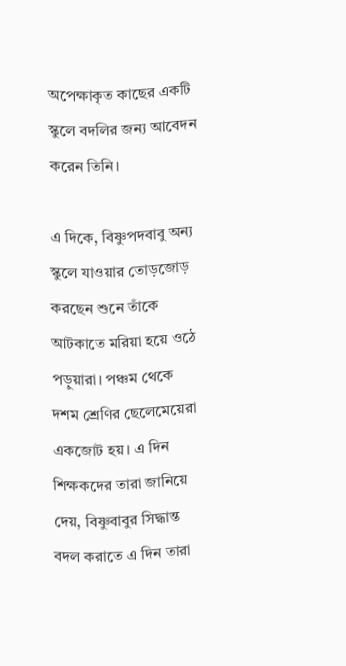অপেক্ষাকৃত কাছের একটি স্কুলে বদলির জন্য আবেদন করেন তিনি।

এ দিকে, বিষ্ণুপদবাবু অন্য স্কুলে যাওয়ার তোড়জোড় করছেন শুনে তাঁকে আটকাতে মরিয়া হয়ে ওঠে পড়ুয়ারা। পঞ্চম থেকে দশম শ্রেণির ছেলেমেয়েরা একজোট হয়। এ দিন শিক্ষকদের তারা জান‌িয়ে দেয়, বিষ্ণুবাবুর সিদ্ধান্ত বদল করাতে এ দিন তারা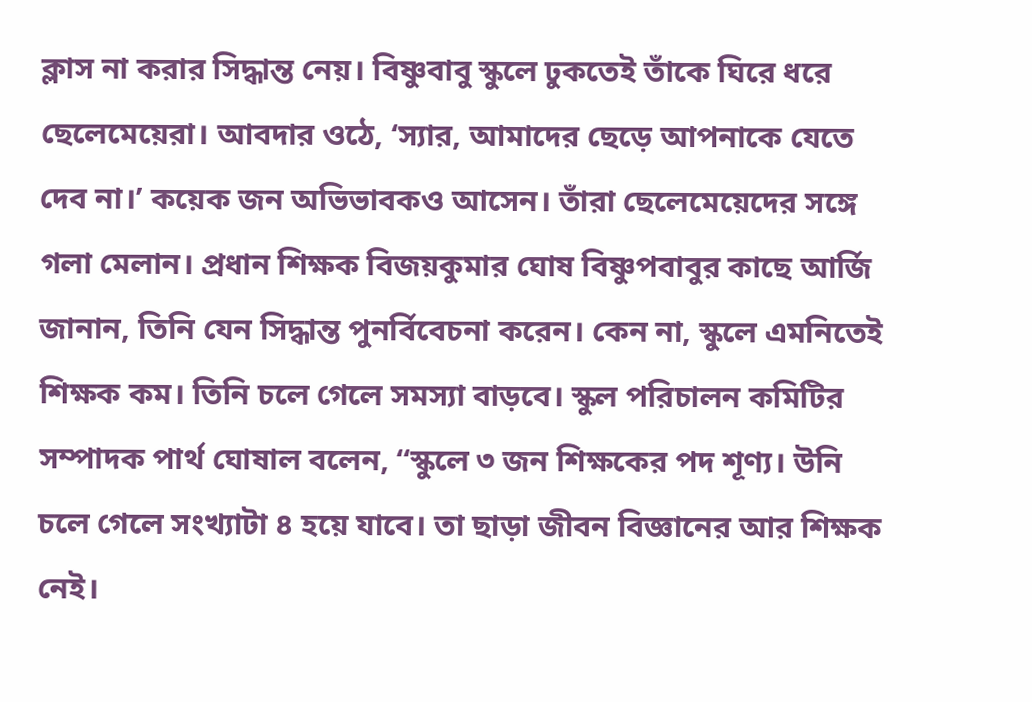ক্লাস না করার সিদ্ধান্ত নেয়। বিষ্ণুবাবু স্কুলে ঢুকতেই তাঁকে ঘিরে ধরে ছেলেমেয়েরা। আবদার ওঠে, ‘স্যার, আমাদের ছেড়ে আপনাকে যেতে দেব না।’ কয়েক জন অভিভাবকও আসেন। তাঁরা ছেলেমেয়েদের সঙ্গে গলা মেলান। প্রধান শিক্ষক বিজয়কুমার ঘোষ বিষ্ণুপবাবুর কাছে আর্জি জানান, তিনি যেন সিদ্ধান্ত পুনর্বিবেচনা করেন। কেন না, স্কুলে এমনিতেই শিক্ষক কম। তিনি চলে গেলে সমস্যা বাড়বে। স্কুল পরিচালন কমিটির সম্পাদক পার্থ ঘোষাল বলেন, ‘‘স্কুলে ৩ জন শিক্ষকের পদ শূণ্য। উনি চলে গেলে সংখ্যাটা ৪ হয়ে যাবে। তা ছাড়া জীবন বিজ্ঞা‌নের আর শিক্ষক নেই।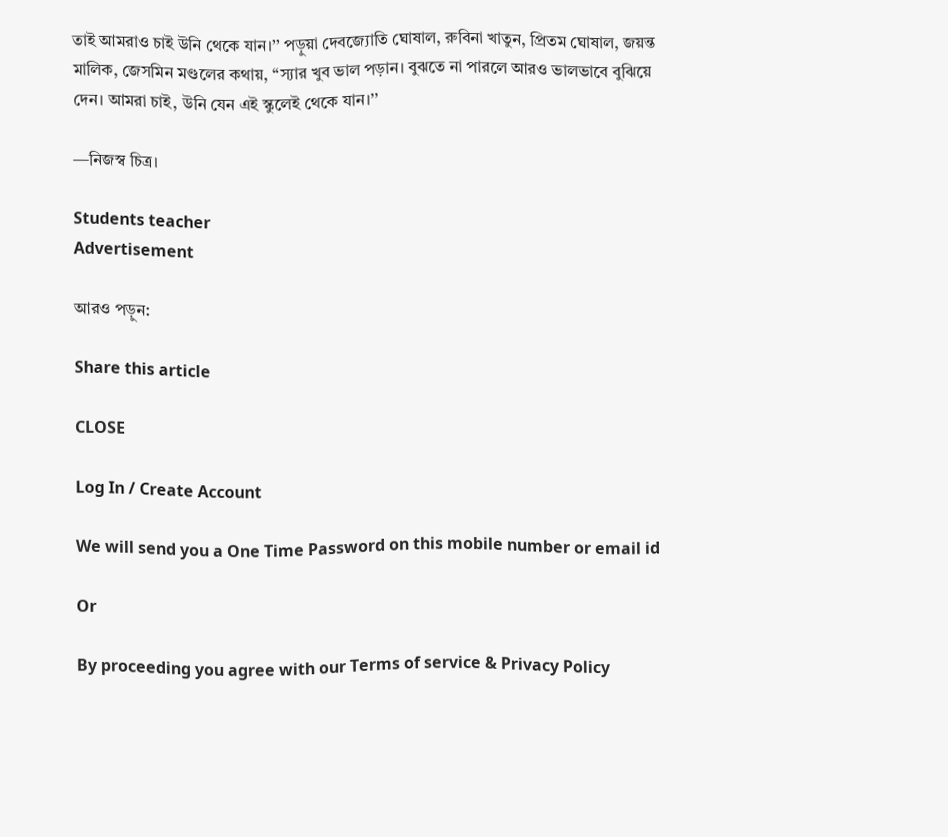তাই আমরাও চাই উনি থেকে যা‌ন।’’ পড়ুয়া দেবজ্যোতি ঘোষাল, রুবিনা খাতুন, প্রিতম ঘোষাল, জয়ন্ত মালিক, জেসমিন মণ্ডলের কথায়, ‘‘স্যার খুব ভাল পড়ান। বুঝতে না পারলে আরও ভালভাবে বুঝিয়ে দেন। আমরা চাই, উনি যেন এই স্কুলেই থেকে যান।’’

—নিজস্ব চিত্র।

Students teacher
Advertisement

আরও পড়ুন:

Share this article

CLOSE

Log In / Create Account

We will send you a One Time Password on this mobile number or email id

Or

By proceeding you agree with our Terms of service & Privacy Policy